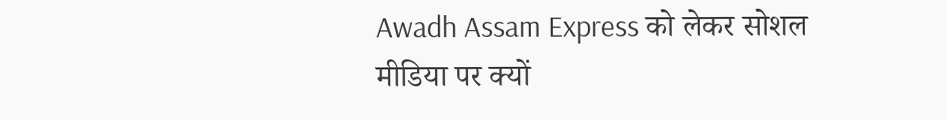Awadh Assam Express को लेकर सोशल मीडिया पर क्यों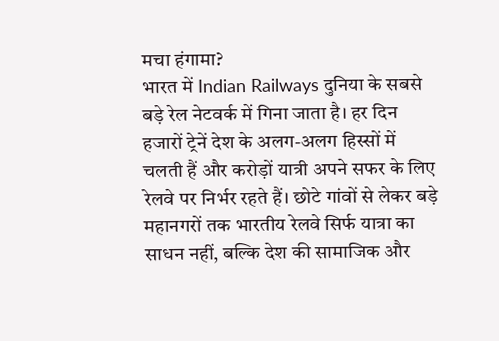मचा हंगामा?
भारत में Indian Railways दुनिया के सबसे बड़े रेल नेटवर्क में गिना जाता है। हर दिन हजारों ट्रेनें देश के अलग-अलग हिस्सों में चलती हैं और करोड़ों यात्री अपने सफर के लिए रेलवे पर निर्भर रहते हैं। छोटे गांवों से लेकर बड़े महानगरों तक भारतीय रेलवे सिर्फ यात्रा का साधन नहीं, बल्कि देश की सामाजिक और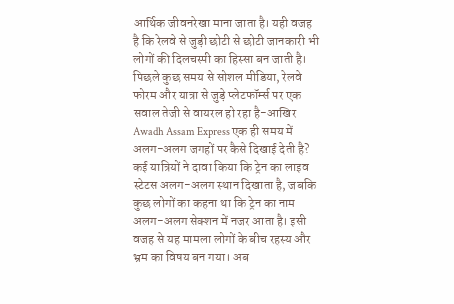आर्थिक जीवनरेखा माना जाता है। यही वजह है कि रेलवे से जुड़ी छोटी से छोटी जानकारी भी लोगों की दिलचस्पी का हिस्सा बन जाती है। पिछले कुछ समय से सोशल मीडिया, रेलवे फोरम और यात्रा से जुड़े प्लेटफॉर्म्स पर एक सवाल तेजी से वायरल हो रहा है-आखिर Awadh Assam Express एक ही समय में अलग-अलग जगहों पर कैसे दिखाई देती है? कई यात्रियों ने दावा किया कि ट्रेन का लाइव स्टेटस अलग-अलग स्थान दिखाता है, जबकि कुछ लोगों का कहना था कि ट्रेन का नाम अलग-अलग सेक्शन में नजर आता है। इसी वजह से यह मामला लोगों के बीच रहस्य और भ्रम का विषय बन गया। अब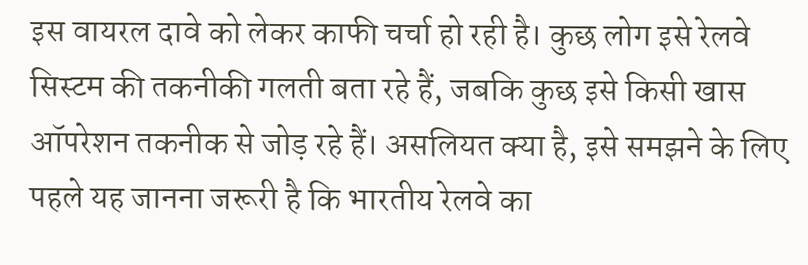इस वायरल दावे को लेकर काफी चर्चा हो रही है। कुछ लोग इसे रेलवे सिस्टम की तकनीकी गलती बता रहे हैं, जबकि कुछ इसे किसी खास ऑपरेशन तकनीक से जोड़ रहे हैं। असलियत क्या है, इसे समझने के लिए पहले यह जानना जरूरी है कि भारतीय रेलवे का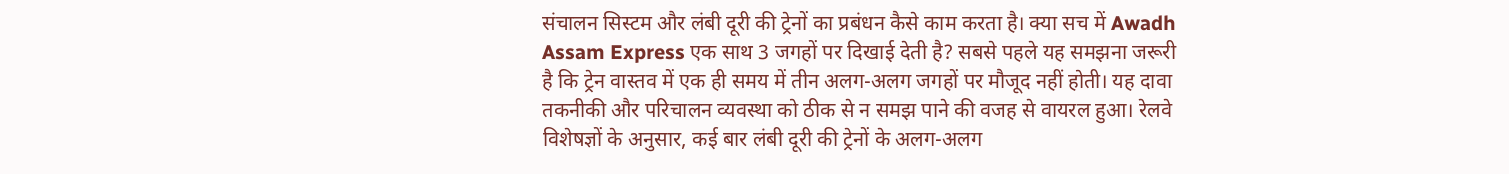संचालन सिस्टम और लंबी दूरी की ट्रेनों का प्रबंधन कैसे काम करता है। क्या सच में Awadh Assam Express एक साथ 3 जगहों पर दिखाई देती है? सबसे पहले यह समझना जरूरी है कि ट्रेन वास्तव में एक ही समय में तीन अलग-अलग जगहों पर मौजूद नहीं होती। यह दावा तकनीकी और परिचालन व्यवस्था को ठीक से न समझ पाने की वजह से वायरल हुआ। रेलवे विशेषज्ञों के अनुसार, कई बार लंबी दूरी की ट्रेनों के अलग-अलग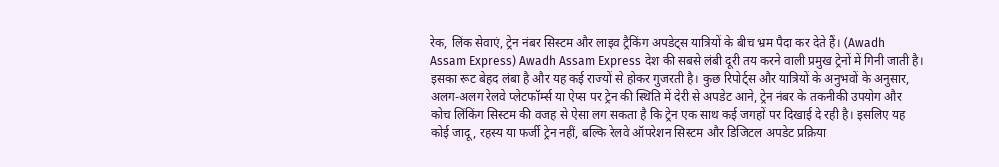रेक, लिंक सेवाएं, ट्रेन नंबर सिस्टम और लाइव ट्रैकिंग अपडेट्स यात्रियों के बीच भ्रम पैदा कर देते हैं। (Awadh Assam Express) Awadh Assam Express देश की सबसे लंबी दूरी तय करने वाली प्रमुख ट्रेनों में गिनी जाती है। इसका रूट बेहद लंबा है और यह कई राज्यों से होकर गुजरती है। कुछ रिपोर्ट्स और यात्रियों के अनुभवों के अनुसार, अलग-अलग रेलवे प्लेटफॉर्म्स या ऐप्स पर ट्रेन की स्थिति में देरी से अपडेट आने, ट्रेन नंबर के तकनीकी उपयोग और कोच लिंकिंग सिस्टम की वजह से ऐसा लग सकता है कि ट्रेन एक साथ कई जगहों पर दिखाई दे रही है। इसलिए यह कोई जादू, रहस्य या फर्जी ट्रेन नहीं, बल्कि रेलवे ऑपरेशन सिस्टम और डिजिटल अपडेट प्रक्रिया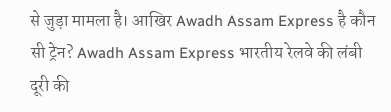से जुड़ा मामला है। आखिर Awadh Assam Express है कौन सी ट्रेन? Awadh Assam Express भारतीय रेलवे की लंबी दूरी की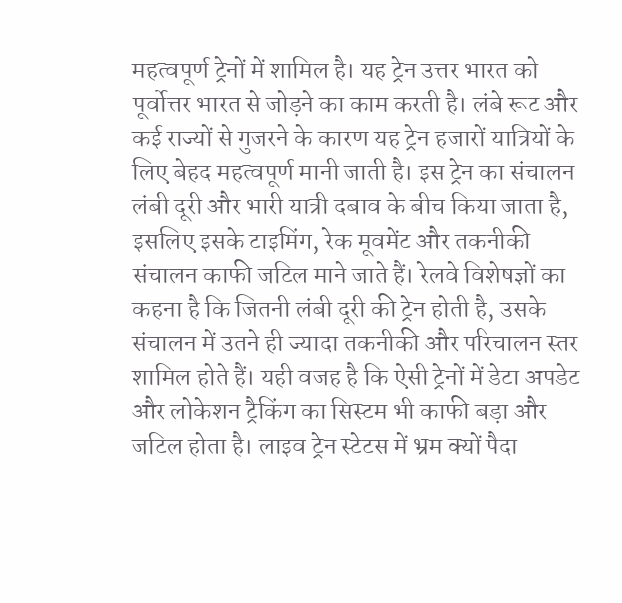महत्वपूर्ण ट्रेनों में शामिल है। यह ट्रेन उत्तर भारत को पूर्वोत्तर भारत से जोड़ने का काम करती है। लंबे रूट और कई राज्यों से गुजरने के कारण यह ट्रेन हजारों यात्रियों के लिए बेहद महत्वपूर्ण मानी जाती है। इस ट्रेन का संचालन लंबी दूरी और भारी यात्री दबाव के बीच किया जाता है, इसलिए इसके टाइमिंग, रेक मूवमेंट और तकनीकी संचालन काफी जटिल माने जाते हैं। रेलवे विशेषज्ञों का कहना है कि जितनी लंबी दूरी की ट्रेन होती है, उसके संचालन में उतने ही ज्यादा तकनीकी और परिचालन स्तर शामिल होते हैं। यही वजह है कि ऐसी ट्रेनों में डेटा अपडेट और लोकेशन ट्रैकिंग का सिस्टम भी काफी बड़ा और जटिल होता है। लाइव ट्रेन स्टेटस में भ्रम क्यों पैदा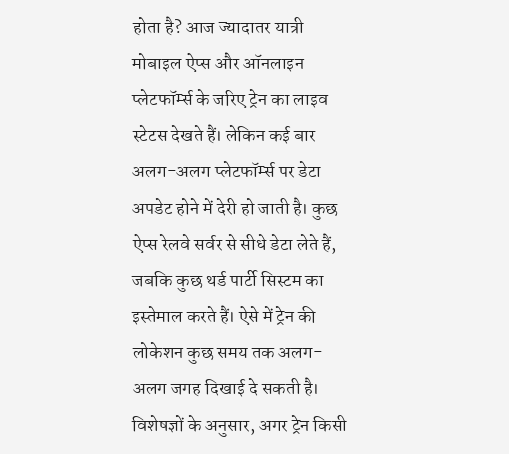होता है? आज ज्यादातर यात्री मोबाइल ऐप्स और ऑनलाइन प्लेटफॉर्म्स के जरिए ट्रेन का लाइव स्टेटस देखते हैं। लेकिन कई बार अलग-अलग प्लेटफॉर्म्स पर डेटा अपडेट होने में देरी हो जाती है। कुछ ऐप्स रेलवे सर्वर से सीधे डेटा लेते हैं, जबकि कुछ थर्ड पार्टी सिस्टम का इस्तेमाल करते हैं। ऐसे में ट्रेन की लोकेशन कुछ समय तक अलग-अलग जगह दिखाई दे सकती है। विशेषज्ञों के अनुसार, अगर ट्रेन किसी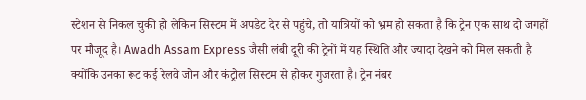स्टेशन से निकल चुकी हो लेकिन सिस्टम में अपडेट देर से पहुंचे, तो यात्रियों को भ्रम हो सकता है कि ट्रेन एक साथ दो जगहों पर मौजूद है। Awadh Assam Express जैसी लंबी दूरी की ट्रेनों में यह स्थिति और ज्यादा देखने को मिल सकती है क्योंकि उनका रूट कई रेलवे जोन और कंट्रोल सिस्टम से होकर गुजरता है। ट्रेन नंबर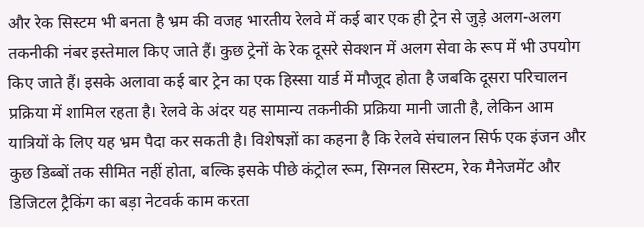और रेक सिस्टम भी बनता है भ्रम की वजह भारतीय रेलवे में कई बार एक ही ट्रेन से जुड़े अलग-अलग तकनीकी नंबर इस्तेमाल किए जाते हैं। कुछ ट्रेनों के रेक दूसरे सेक्शन में अलग सेवा के रूप में भी उपयोग किए जाते हैं। इसके अलावा कई बार ट्रेन का एक हिस्सा यार्ड में मौजूद होता है जबकि दूसरा परिचालन प्रक्रिया में शामिल रहता है। रेलवे के अंदर यह सामान्य तकनीकी प्रक्रिया मानी जाती है, लेकिन आम यात्रियों के लिए यह भ्रम पैदा कर सकती है। विशेषज्ञों का कहना है कि रेलवे संचालन सिर्फ एक इंजन और कुछ डिब्बों तक सीमित नहीं होता, बल्कि इसके पीछे कंट्रोल रूम, सिग्नल सिस्टम, रेक मैनेजमेंट और डिजिटल ट्रैकिंग का बड़ा नेटवर्क काम करता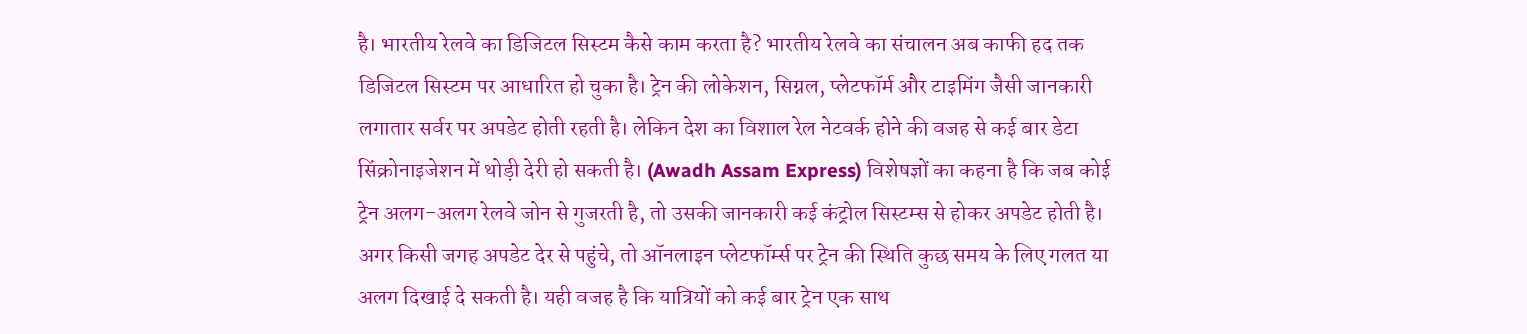है। भारतीय रेलवे का डिजिटल सिस्टम कैसे काम करता है? भारतीय रेलवे का संचालन अब काफी हद तक डिजिटल सिस्टम पर आधारित हो चुका है। ट्रेन की लोकेशन, सिग्नल, प्लेटफॉर्म और टाइमिंग जैसी जानकारी लगातार सर्वर पर अपडेट होती रहती है। लेकिन देश का विशाल रेल नेटवर्क होने की वजह से कई बार डेटा सिंक्रोनाइजेशन में थोड़ी देरी हो सकती है। (Awadh Assam Express) विशेषज्ञों का कहना है कि जब कोई ट्रेन अलग-अलग रेलवे जोन से गुजरती है, तो उसकी जानकारी कई कंट्रोल सिस्टम्स से होकर अपडेट होती है। अगर किसी जगह अपडेट देर से पहुंचे, तो ऑनलाइन प्लेटफॉर्म्स पर ट्रेन की स्थिति कुछ समय के लिए गलत या अलग दिखाई दे सकती है। यही वजह है कि यात्रियों को कई बार ट्रेन एक साथ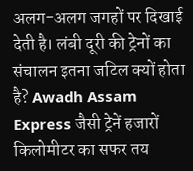अलग-अलग जगहों पर दिखाई देती है। लंबी दूरी की ट्रेनों का संचालन इतना जटिल क्यों होता है? Awadh Assam Express जैसी ट्रेनें हजारों किलोमीटर का सफर तय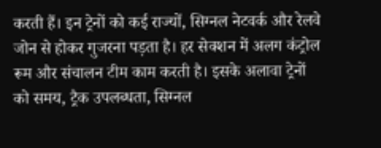करती हैं। इन ट्रेनों को कई राज्यों, सिग्नल नेटवर्क और रेलवे जोन से होकर गुजरना पड़ता है। हर सेक्शन में अलग कंट्रोल रूम और संचालन टीम काम करती है। इसके अलावा ट्रेनों को समय, ट्रैक उपलब्धता, सिग्नल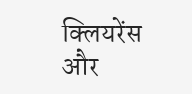क्लियरेंस और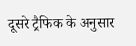दूसरे ट्रैफिक के अनुसार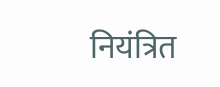नियंत्रित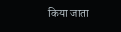किया जाता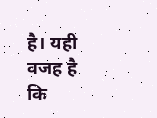है। यही वजह है कि